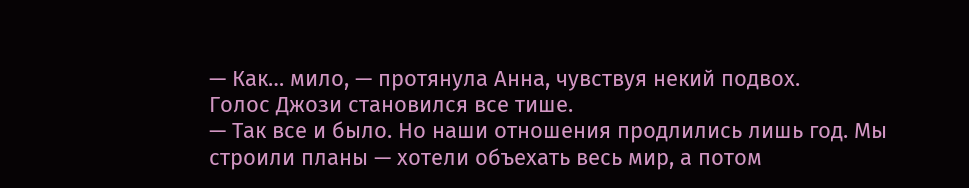— Как… мило, — протянула Анна, чувствуя некий подвох.
Голос Джози становился все тише.
— Так все и было. Но наши отношения продлились лишь год. Мы строили планы — хотели объехать весь мир, а потом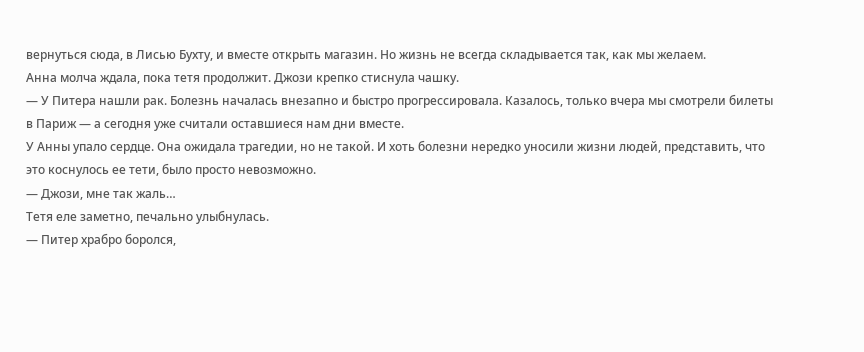вернуться сюда, в Лисью Бухту, и вместе открыть магазин. Но жизнь не всегда складывается так, как мы желаем.
Анна молча ждала, пока тетя продолжит. Джози крепко стиснула чашку.
— У Питера нашли рак. Болезнь началась внезапно и быстро прогрессировала. Казалось, только вчера мы смотрели билеты в Париж — а сегодня уже считали оставшиеся нам дни вместе.
У Анны упало сердце. Она ожидала трагедии, но не такой. И хоть болезни нередко уносили жизни людей, представить, что это коснулось ее тети, было просто невозможно.
— Джози, мне так жаль…
Тетя еле заметно, печально улыбнулась.
— Питер храбро боролся,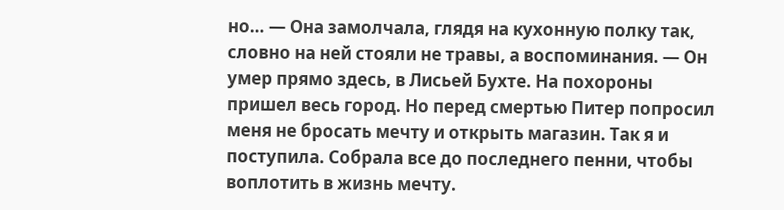но… — Она замолчала, глядя на кухонную полку так, словно на ней стояли не травы, а воспоминания. — Он умер прямо здесь, в Лисьей Бухте. На похороны пришел весь город. Но перед смертью Питер попросил меня не бросать мечту и открыть магазин. Так я и поступила. Собрала все до последнего пенни, чтобы воплотить в жизнь мечту.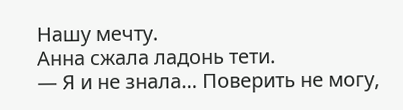Нашу мечту.
Анна сжала ладонь тети.
— Я и не знала… Поверить не могу,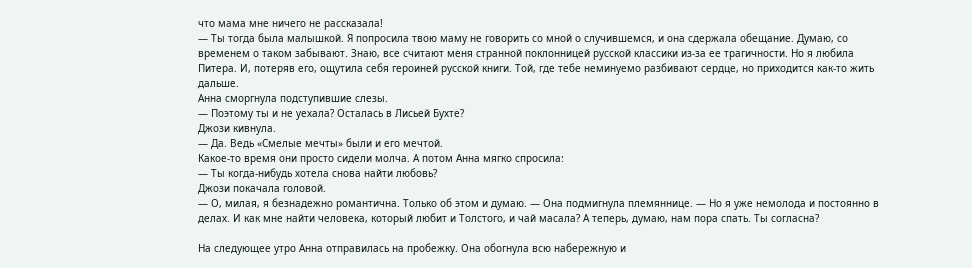что мама мне ничего не рассказала!
— Ты тогда была малышкой. Я попросила твою маму не говорить со мной о случившемся, и она сдержала обещание. Думаю, со временем о таком забывают. Знаю, все считают меня странной поклонницей русской классики из-за ее трагичности. Но я любила Питера. И, потеряв его, ощутила себя героиней русской книги. Той, где тебе неминуемо разбивают сердце, но приходится как-то жить дальше.
Анна сморгнула подступившие слезы.
— Поэтому ты и не уехала? Осталась в Лисьей Бухте?
Джози кивнула.
— Да. Ведь «Смелые мечты» были и его мечтой.
Какое-то время они просто сидели молча. А потом Анна мягко спросила:
— Ты когда-нибудь хотела снова найти любовь?
Джози покачала головой.
— О, милая, я безнадежно романтична. Только об этом и думаю. — Она подмигнула племяннице. — Но я уже немолода и постоянно в делах. И как мне найти человека, который любит и Толстого, и чай масала? А теперь, думаю, нам пора спать. Ты согласна?

На следующее утро Анна отправилась на пробежку. Она обогнула всю набережную и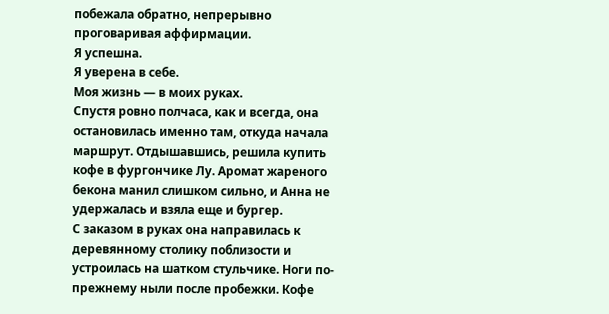побежала обратно, непрерывно проговаривая аффирмации.
Я успешна.
Я уверена в себе.
Моя жизнь — в моих руках.
Спустя ровно полчаса, как и всегда, она остановилась именно там, откуда начала маршрут. Отдышавшись, решила купить кофе в фургончике Лу. Аромат жареного бекона манил слишком сильно, и Анна не удержалась и взяла еще и бургер.
С заказом в руках она направилась к деревянному столику поблизости и устроилась на шатком стульчике. Ноги по-прежнему ныли после пробежки. Кофе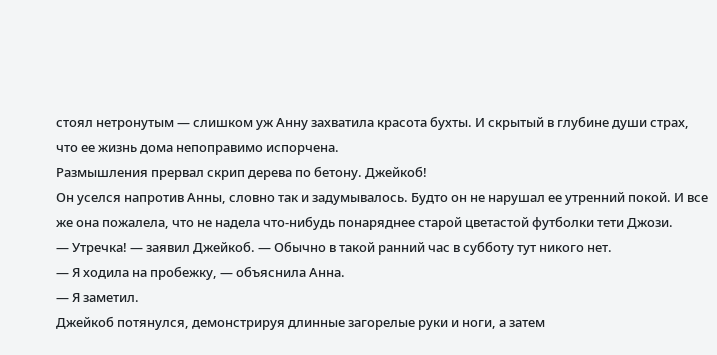стоял нетронутым — слишком уж Анну захватила красота бухты. И скрытый в глубине души страх, что ее жизнь дома непоправимо испорчена.
Размышления прервал скрип дерева по бетону. Джейкоб!
Он уселся напротив Анны, словно так и задумывалось. Будто он не нарушал ее утренний покой. И все же она пожалела, что не надела что-нибудь понаряднее старой цветастой футболки тети Джози.
— Утречка! — заявил Джейкоб. — Обычно в такой ранний час в субботу тут никого нет.
— Я ходила на пробежку, — объяснила Анна.
— Я заметил.
Джейкоб потянулся, демонстрируя длинные загорелые руки и ноги, а затем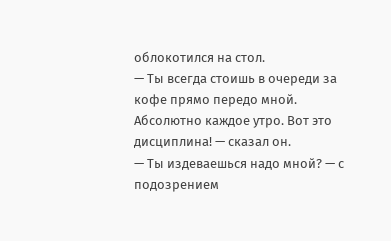облокотился на стол.
— Ты всегда стоишь в очереди за кофе прямо передо мной. Абсолютно каждое утро. Вот это дисциплина! — сказал он.
— Ты издеваешься надо мной? — с подозрением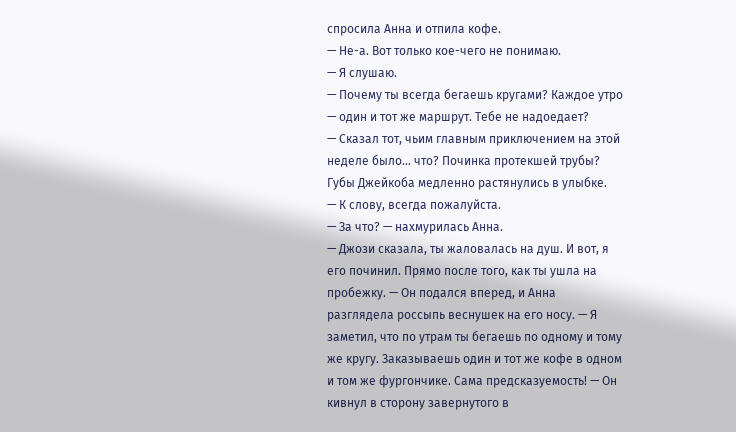спросила Анна и отпила кофе.
— Не-а. Вот только кое-чего не понимаю.
— Я слушаю.
— Почему ты всегда бегаешь кругами? Каждое утро — один и тот же маршрут. Тебе не надоедает?
— Сказал тот, чьим главным приключением на этой неделе было… что? Починка протекшей трубы?
Губы Джейкоба медленно растянулись в улыбке.
— К слову, всегда пожалуйста.
— За что? — нахмурилась Анна.
— Джози сказала, ты жаловалась на душ. И вот, я его починил. Прямо после того, как ты ушла на пробежку. — Он подался вперед, и Анна разглядела россыпь веснушек на его носу. — Я заметил, что по утрам ты бегаешь по одному и тому же кругу. Заказываешь один и тот же кофе в одном и том же фургончике. Сама предсказуемость! — Он кивнул в сторону завернутого в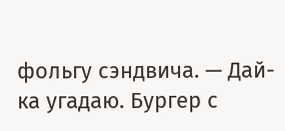фольгу сэндвича. — Дай-ка угадаю. Бургер с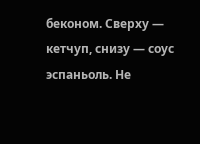беконом. Сверху — кетчуп, снизу — соус эспаньоль. Не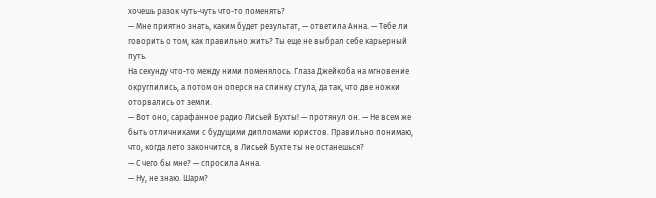хочешь разок чуть-чуть что-то поменять?
— Мне приятно знать, каким будет результат, — ответила Анна. — Тебе ли говорить о том, как правильно жить? Ты еще не выбрал себе карьерный путь.
На секунду что-то между ними поменялось. Глаза Джейкоба на мгновение округлились, а потом он оперся на спинку стула, да так, что две ножки оторвались от земли.
— Вот оно, сарафанное радио Лисьей Бухты! — протянул он. — Не всем же быть отличниками с будущими дипломами юристов. Правильно понимаю, что, когда лето закончится, в Лисьей Бухте ты не останешься?
— С чего бы мне? — спросила Анна.
— Ну, не знаю. Шарм?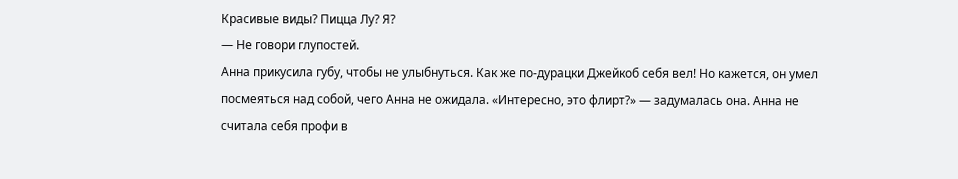Красивые виды? Пицца Лу? Я?
— Не говори глупостей.
Анна прикусила губу, чтобы не улыбнуться. Как же по-дурацки Джейкоб себя вел! Но кажется, он умел посмеяться над собой, чего Анна не ожидала. «Интересно, это флирт?» — задумалась она. Анна не считала себя профи в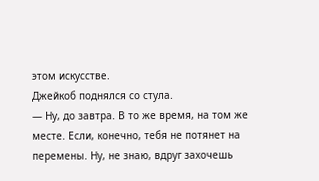этом искусстве.
Джейкоб поднялся со стула.
— Ну, до завтра. В то же время, на том же месте. Если, конечно, тебя не потянет на перемены. Ну, не знаю, вдруг захочешь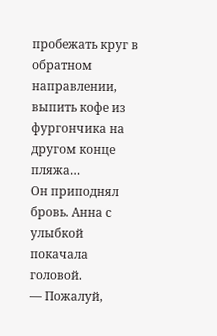пробежать круг в обратном направлении, выпить кофе из фургончика на другом конце пляжа…
Он приподнял бровь. Анна с улыбкой покачала головой.
— Пожалуй,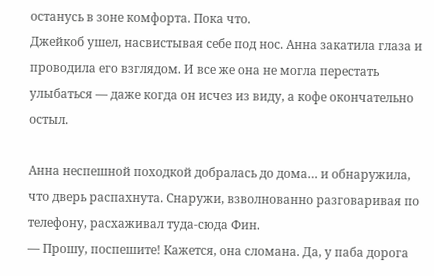останусь в зоне комфорта. Пока что.
Джейкоб ушел, насвистывая себе под нос. Анна закатила глаза и проводила его взглядом. И все же она не могла перестать улыбаться — даже когда он исчез из виду, а кофе окончательно остыл.

Анна неспешной походкой добралась до дома… и обнаружила, что дверь распахнута. Снаружи, взволнованно разговаривая по телефону, расхаживал туда-сюда Фин.
— Прошу, поспешите! Кажется, она сломана. Да, у паба дорога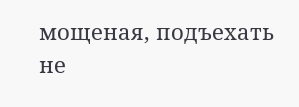мощеная, подъехать не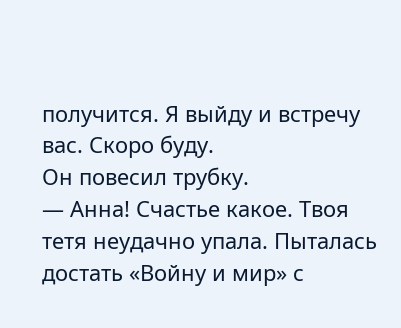получится. Я выйду и встречу вас. Скоро буду.
Он повесил трубку.
— Анна! Счастье какое. Твоя тетя неудачно упала. Пыталась достать «Войну и мир» с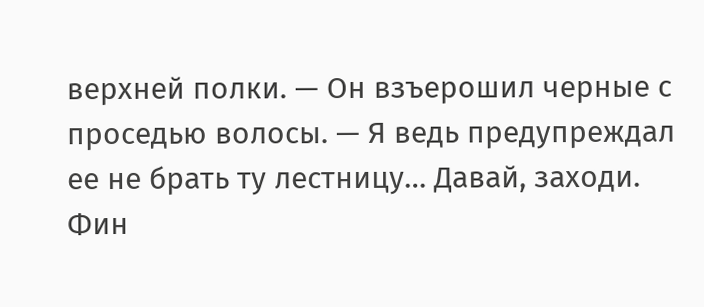верхней полки. — Он взъерошил черные с проседью волосы. — Я ведь предупреждал ее не брать ту лестницу… Давай, заходи.
Фин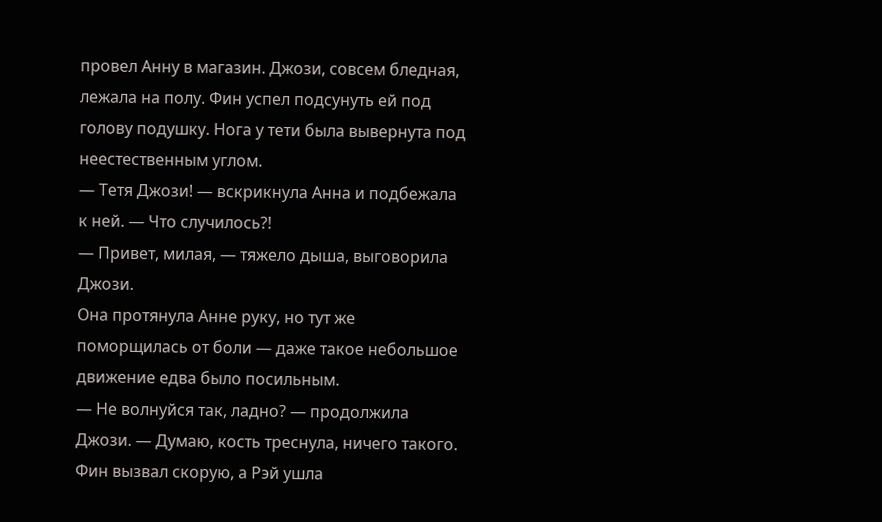провел Анну в магазин. Джози, совсем бледная, лежала на полу. Фин успел подсунуть ей под голову подушку. Нога у тети была вывернута под неестественным углом.
— Тетя Джози! — вскрикнула Анна и подбежала к ней. — Что случилось?!
— Привет, милая, — тяжело дыша, выговорила Джози.
Она протянула Анне руку, но тут же поморщилась от боли — даже такое небольшое движение едва было посильным.
— Не волнуйся так, ладно? — продолжила Джози. — Думаю, кость треснула, ничего такого. Фин вызвал скорую, а Рэй ушла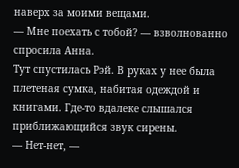наверх за моими вещами.
— Мне поехать с тобой? — взволнованно спросила Анна.
Тут спустилась Рэй. В руках у нее была плетеная сумка, набитая одеждой и книгами. Где-то вдалеке слышался приближающийся звук сирены.
— Нет-нет, —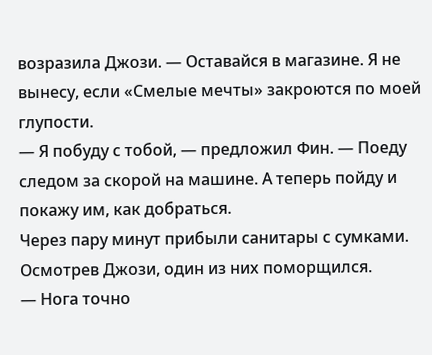возразила Джози. — Оставайся в магазине. Я не вынесу, если «Смелые мечты» закроются по моей глупости.
— Я побуду с тобой, — предложил Фин. — Поеду следом за скорой на машине. А теперь пойду и покажу им, как добраться.
Через пару минут прибыли санитары с сумками. Осмотрев Джози, один из них поморщился.
— Нога точно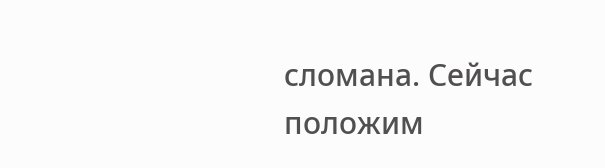сломана. Сейчас положим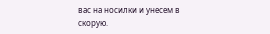вас на носилки и унесем в скорую.